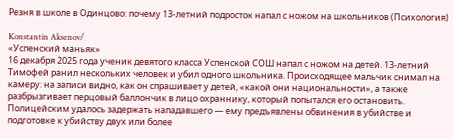Резня в школе в Одинцово: почему 13-летний подросток напал с ножом на школьников (Психология)

Konstantin Aksenov/
«Успенский маньяк»
16 декабря 2025 года ученик девятого класса Успенской СОШ напал с ножом на детей. 13-летний Тимофей ранил нескольких человек и убил одного школьника. Происходящее мальчик снимал на камеру: на записи видно, как он спрашивает у детей, «какой они национальности», а также разбрызгивает перцовый баллончик в лицо охраннику, который попытался его остановить. Полицейским удалось задержать нападавшего — ему предъявлены обвинения в убийстве и подготовке к убийству двух или более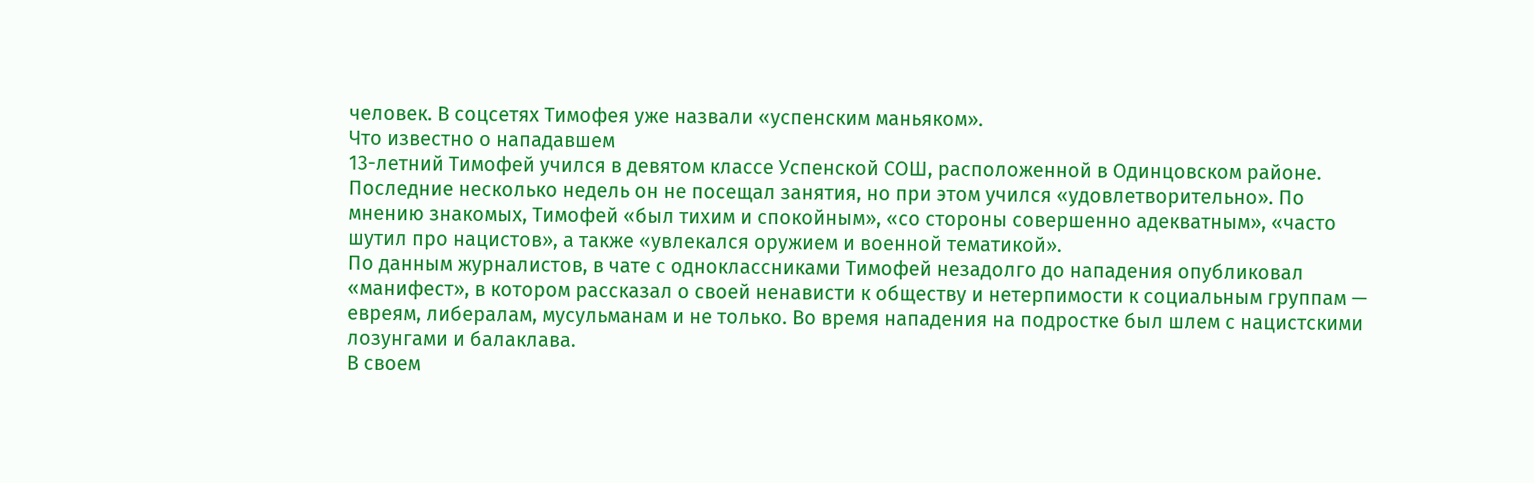человек. В соцсетях Тимофея уже назвали «успенским маньяком».
Что известно о нападавшем
13-летний Тимофей учился в девятом классе Успенской СОШ, расположенной в Одинцовском районе. Последние несколько недель он не посещал занятия, но при этом учился «удовлетворительно». По мнению знакомых, Тимофей «был тихим и спокойным», «со стороны совершенно адекватным», «часто шутил про нацистов», а также «увлекался оружием и военной тематикой».
По данным журналистов, в чате с одноклассниками Тимофей незадолго до нападения опубликовал «манифест», в котором рассказал о своей ненависти к обществу и нетерпимости к социальным группам — евреям, либералам, мусульманам и не только. Во время нападения на подростке был шлем с нацистскими лозунгами и балаклава.
В своем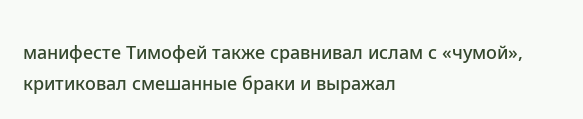манифесте Тимофей также сравнивал ислам с «чумой», критиковал смешанные браки и выражал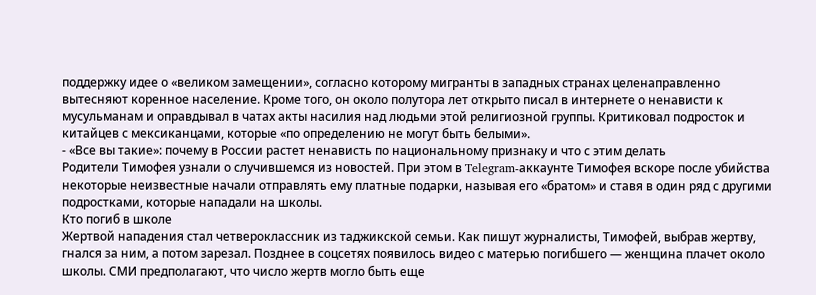поддержку идее о «великом замещении», согласно которому мигранты в западных странах целенаправленно вытесняют коренное население. Кроме того, он около полутора лет открыто писал в интернете о ненависти к мусульманам и оправдывал в чатах акты насилия над людьми этой религиозной группы. Критиковал подросток и китайцев с мексиканцами, которые «по определению не могут быть белыми».
- «Все вы такие»: почему в России растет ненависть по национальному признаку и что с этим делать
Родители Тимофея узнали о случившемся из новостей. При этом в Telegram-аккаунте Тимофея вскоре после убийства некоторые неизвестные начали отправлять ему платные подарки, называя его «братом» и ставя в один ряд с другими подростками, которые нападали на школы.
Кто погиб в школе
Жертвой нападения стал четвероклассник из таджикской семьи. Как пишут журналисты, Тимофей, выбрав жертву, гнался за ним, а потом зарезал. Позднее в соцсетях появилось видео с матерью погибшего — женщина плачет около школы. СМИ предполагают, что число жертв могло быть еще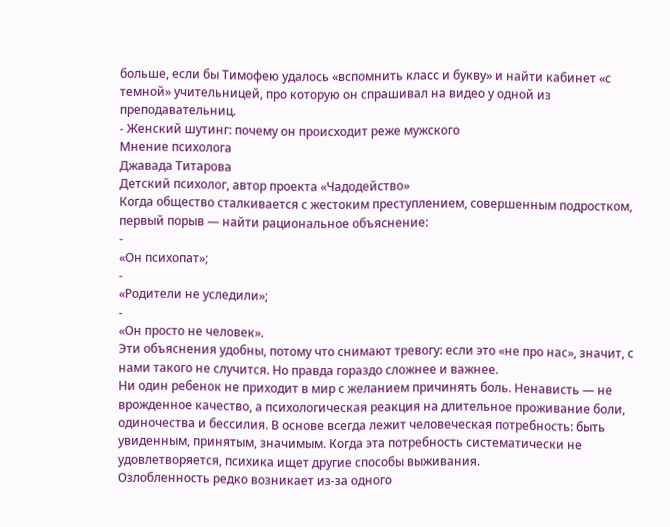больше, если бы Тимофею удалось «вспомнить класс и букву» и найти кабинет «с темной» учительницей, про которую он спрашивал на видео у одной из преподавательниц.
- Женский шутинг: почему он происходит реже мужского
Мнение психолога
Джавада Титарова
Детский психолог, автор проекта «Чадодейство»
Когда общество сталкивается с жестоким преступлением, совершенным подростком, первый порыв — найти рациональное объяснение:
-
«Он психопат»;
-
«Родители не уследили»;
-
«Он просто не человек».
Эти объяснения удобны, потому что снимают тревогу: если это «не про нас», значит, с нами такого не случится. Но правда гораздо сложнее и важнее.
Ни один ребенок не приходит в мир с желанием причинять боль. Ненависть — не врожденное качество, а психологическая реакция на длительное проживание боли, одиночества и бессилия. В основе всегда лежит человеческая потребность: быть увиденным, принятым, значимым. Когда эта потребность систематически не удовлетворяется, психика ищет другие способы выживания.
Озлобленность редко возникает из-за одного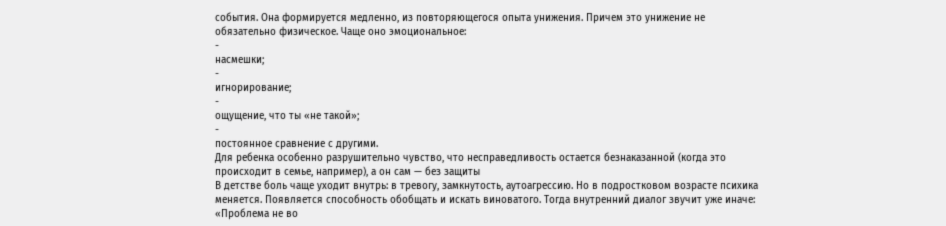события. Она формируется медленно, из повторяющегося опыта унижения. Причем это унижение не обязательно физическое. Чаще оно эмоциональное:
-
насмешки;
-
игнорирование;
-
ощущение, что ты «не такой»;
-
постоянное сравнение с другими.
Для ребенка особенно разрушительно чувство, что несправедливость остается безнаказанной (когда это происходит в семье, например), а он сам — без защиты
В детстве боль чаще уходит внутрь: в тревогу, замкнутость, аутоагрессию. Но в подростковом возрасте психика меняется. Появляется способность обобщать и искать виноватого. Тогда внутренний диалог звучит уже иначе: «Проблема не во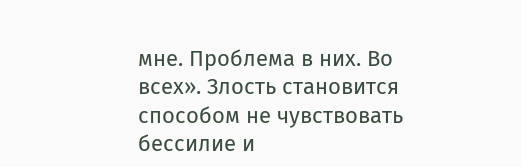мне. Проблема в них. Во всех». Злость становится способом не чувствовать бессилие и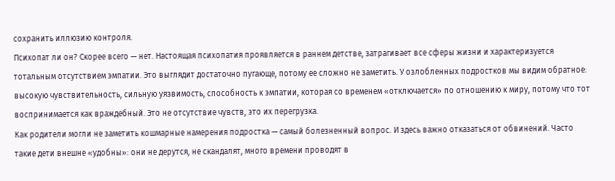сохранить иллюзию контроля.
Психопат ли он? Скорее всего — нет. Настоящая психопатия проявляется в раннем детстве, затрагивает все сферы жизни и характеризуется тотальным отсутствием эмпатии. Это выглядит достаточно пугающе, потому ее сложно не заметить. У озлобленных подростков мы видим обратное: высокую чувствительность, сильную уязвимость, способность к эмпатии, которая со временем «отключается» по отношению к миру, потому что тот воспринимается как враждебный. Это не отсутствие чувств, это их перегрузка.
Как родители могли не заметить кошмарные намерения подростка — самый болезненный вопрос. И здесь важно отказаться от обвинений. Часто такие дети внешне «удобны»: они не дерутся, не скандалят, много времени проводят в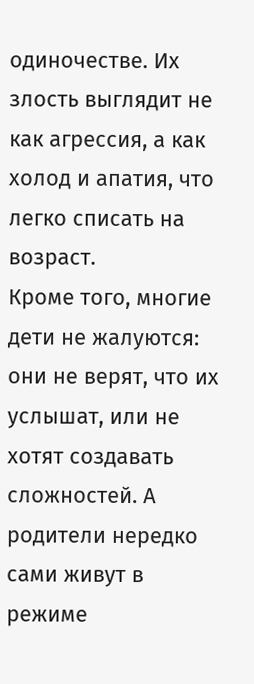одиночестве. Их злость выглядит не как агрессия, а как холод и апатия, что легко списать на возраст.
Кроме того, многие дети не жалуются: они не верят, что их услышат, или не хотят создавать сложностей. А родители нередко сами живут в режиме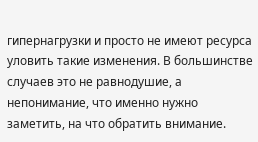гипернагрузки и просто не имеют ресурса уловить такие изменения. В большинстве случаев это не равнодушие, а непонимание, что именно нужно заметить, на что обратить внимание.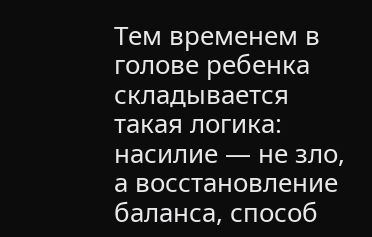Тем временем в голове ребенка складывается такая логика: насилие — не зло, а восстановление баланса, способ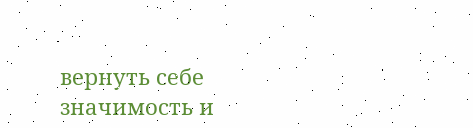вернуть себе значимость и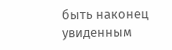быть наконец увиденным